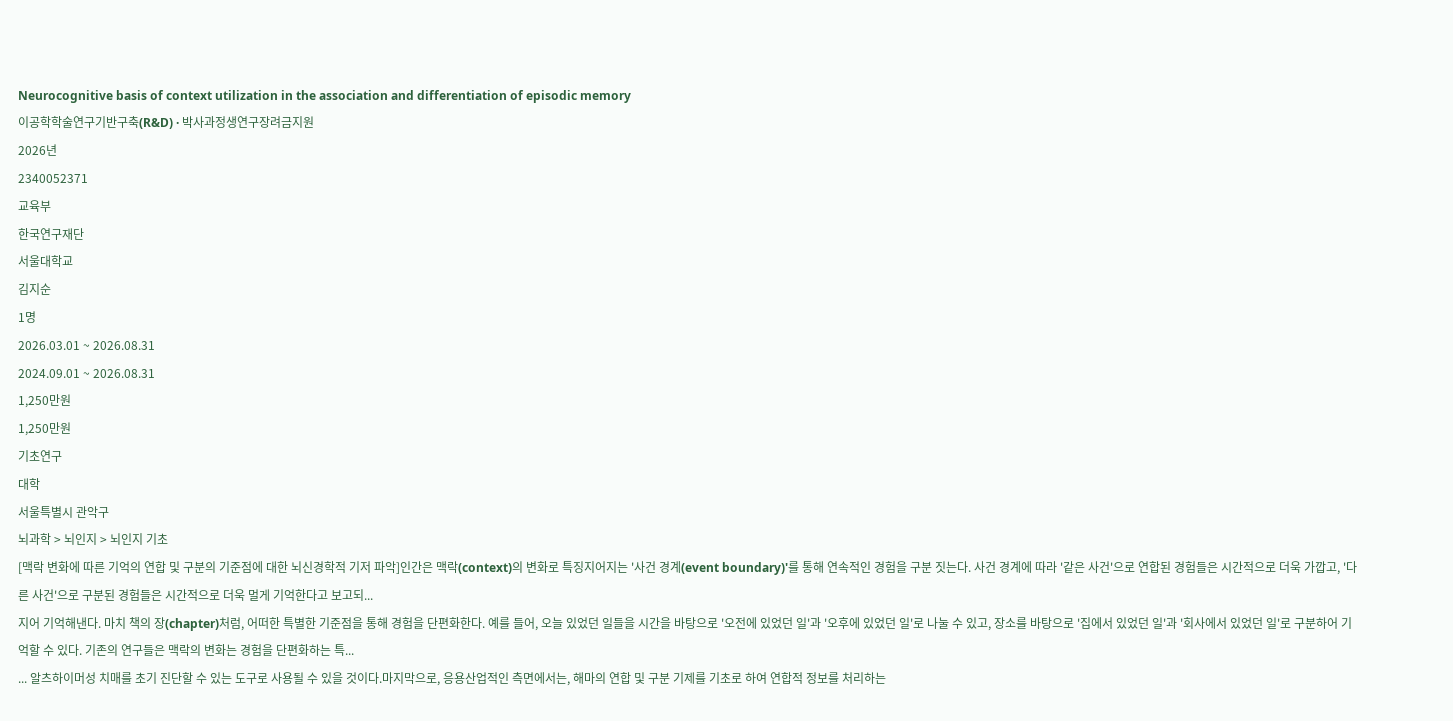Neurocognitive basis of context utilization in the association and differentiation of episodic memory
이공학학술연구기반구축(R&D) · 박사과정생연구장려금지원
2026년
2340052371
교육부
한국연구재단
서울대학교
김지순
1명
2026.03.01 ~ 2026.08.31
2024.09.01 ~ 2026.08.31
1,250만원
1,250만원
기초연구
대학
서울특별시 관악구
뇌과학 > 뇌인지 > 뇌인지 기초
[맥락 변화에 따른 기억의 연합 및 구분의 기준점에 대한 뇌신경학적 기저 파악]인간은 맥락(context)의 변화로 특징지어지는 '사건 경계(event boundary)'를 통해 연속적인 경험을 구분 짓는다. 사건 경계에 따라 '같은 사건'으로 연합된 경험들은 시간적으로 더욱 가깝고, '다른 사건'으로 구분된 경험들은 시간적으로 더욱 멀게 기억한다고 보고되...
지어 기억해낸다. 마치 책의 장(chapter)처럼, 어떠한 특별한 기준점을 통해 경험을 단편화한다. 예를 들어, 오늘 있었던 일들을 시간을 바탕으로 '오전에 있었던 일'과 '오후에 있었던 일'로 나눌 수 있고, 장소를 바탕으로 '집에서 있었던 일'과 '회사에서 있었던 일'로 구분하어 기억할 수 있다. 기존의 연구들은 맥락의 변화는 경험을 단편화하는 특...
... 알츠하이머성 치매를 초기 진단할 수 있는 도구로 사용될 수 있을 것이다.마지막으로, 응용산업적인 측면에서는, 해마의 연합 및 구분 기제를 기초로 하여 연합적 정보를 처리하는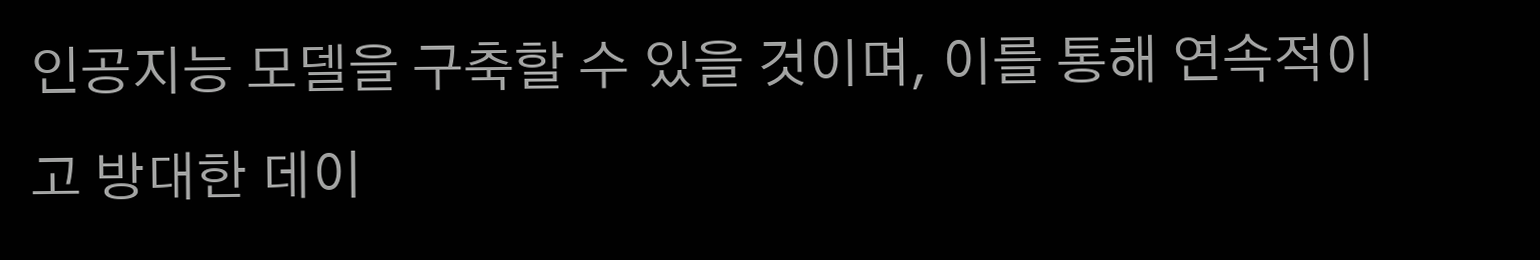인공지능 모델을 구축할 수 있을 것이며, 이를 통해 연속적이고 방대한 데이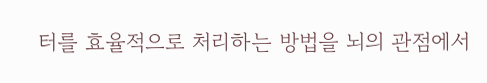터를 효율적으로 처리하는 방법을 뇌의 관점에서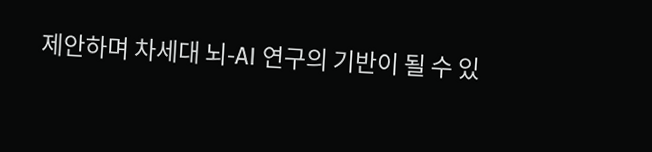제안하며 차세대 뇌-AI 연구의 기반이 될 수 있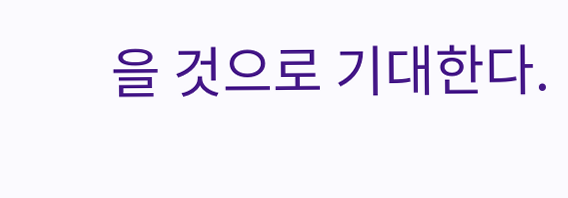을 것으로 기대한다.